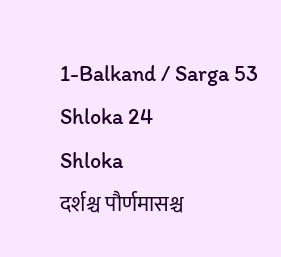1-Balkand / Sarga 53
Shloka 24
Shloka
दर्शश्च पौर्णमासश्च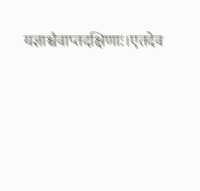यज्ञाश्चैवाप्तदक्षिणाः।एतदेव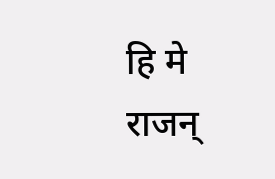हि मे राजन्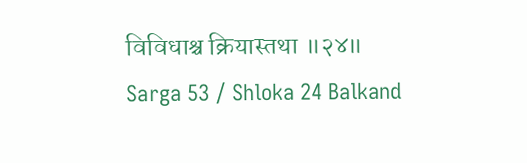विविधाश्च क्रियास्तथा ॥२४॥
Sarga 53 / Shloka 24 Balkand